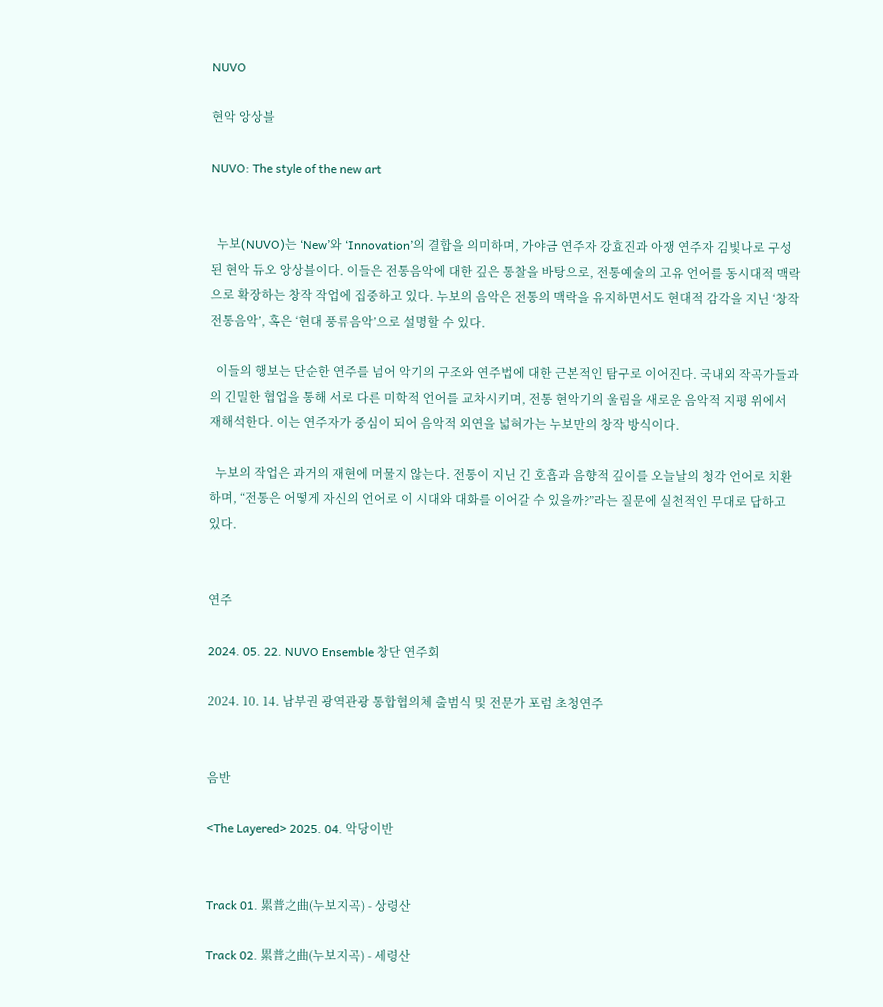NUVO

현악 앙상블

NUVO: The style of the new art


  누보(NUVO)는 ‘New’와 ‘Innovation’의 결합을 의미하며, 가야금 연주자 강효진과 아쟁 연주자 김빛나로 구성된 현악 듀오 앙상블이다. 이들은 전통음악에 대한 깊은 통찰을 바탕으로, 전통예술의 고유 언어를 동시대적 맥락으로 확장하는 창작 작업에 집중하고 있다. 누보의 음악은 전통의 맥락을 유지하면서도 현대적 감각을 지닌 ‘창작 전통음악’, 혹은 ‘현대 풍류음악’으로 설명할 수 있다.

  이들의 행보는 단순한 연주를 넘어 악기의 구조와 연주법에 대한 근본적인 탐구로 이어진다. 국내외 작곡가들과의 긴밀한 협업을 통해 서로 다른 미학적 언어를 교차시키며, 전통 현악기의 울림을 새로운 음악적 지평 위에서 재해석한다. 이는 연주자가 중심이 되어 음악적 외연을 넓혀가는 누보만의 창작 방식이다.

  누보의 작업은 과거의 재현에 머물지 않는다. 전통이 지닌 긴 호흡과 음향적 깊이를 오늘날의 청각 언어로 치환하며, “전통은 어떻게 자신의 언어로 이 시대와 대화를 이어갈 수 있을까?”라는 질문에 실천적인 무대로 답하고 있다.


연주

2024. 05. 22. NUVO Ensemble 창단 연주회

2024. 10. 14. 남부권 광역관광 통합협의체 출범식 및 전문가 포럼 초청연주


음반

<The Layered> 2025. 04. 악당이반


Track 01. 累普之曲(누보지곡) - 상령산

Track 02. 累普之曲(누보지곡) - 세령산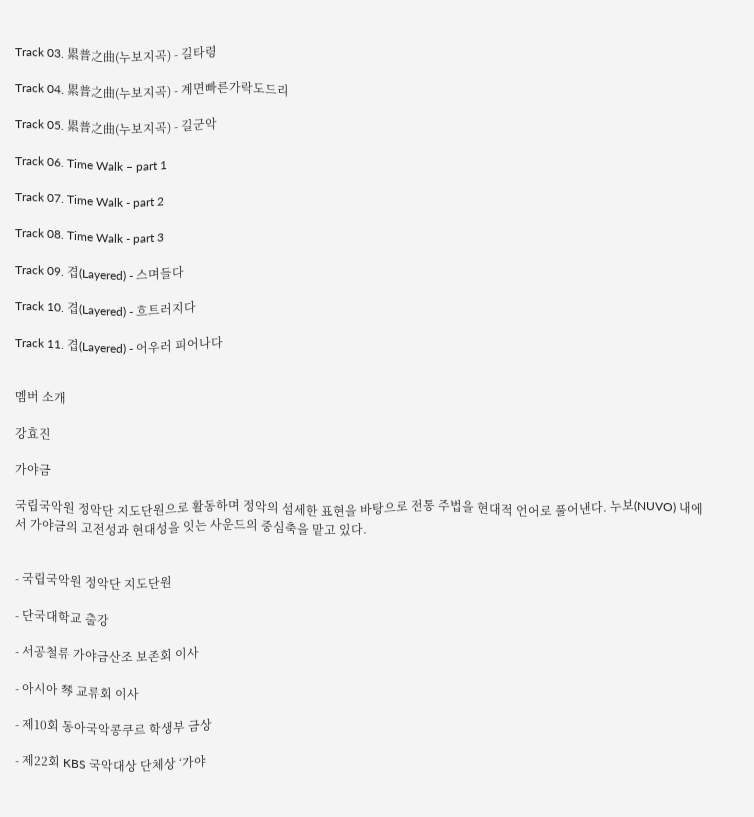Track 03. 累普之曲(누보지곡) - 길타령

Track 04. 累普之曲(누보지곡) - 계면빠른가락도드리

Track 05. 累普之曲(누보지곡) - 길군악

Track 06. Time Walk – part 1

Track 07. Time Walk - part 2

Track 08. Time Walk - part 3

Track 09. 겹(Layered) - 스며들다

Track 10. 겹(Layered) - 흐트러지다

Track 11. 겹(Layered) - 어우러 피어나다


멤버 소개

강효진

가야금

국립국악원 정악단 지도단원으로 활동하며 정악의 섬세한 표현을 바탕으로 전통 주법을 현대적 언어로 풀어낸다. 누보(NUVO) 내에서 가야금의 고전성과 현대성을 잇는 사운드의 중심축을 맡고 있다.


- 국립국악원 정악단 지도단원

- 단국대학교 출강

- 서공철류 가야금산조 보존회 이사

- 아시아 琴 교류회 이사

- 제10회 동아국악콩쿠르 학생부 금상

- 제22회 KBS 국악대상 단체상 ‘가야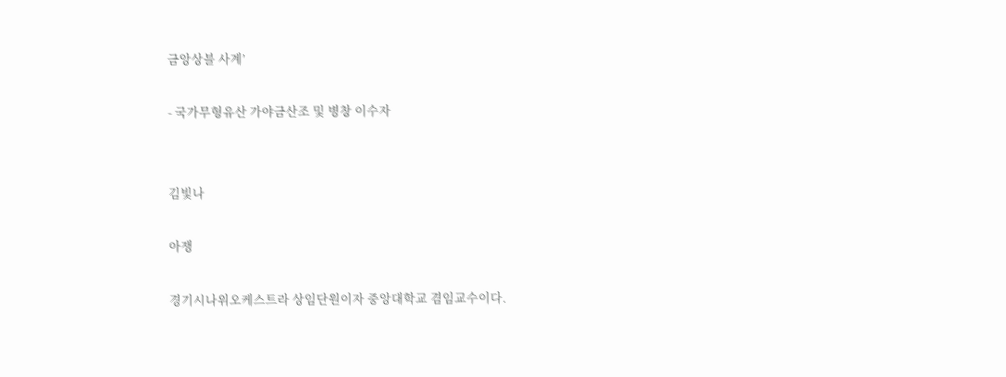금앙상블 사계’

- 국가무형유산 가야금산조 및 병창 이수자


김빛나

아쟁

경기시나위오케스트라 상임단원이자 중앙대학교 겸임교수이다.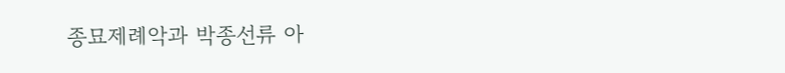종묘제례악과 박종선류 아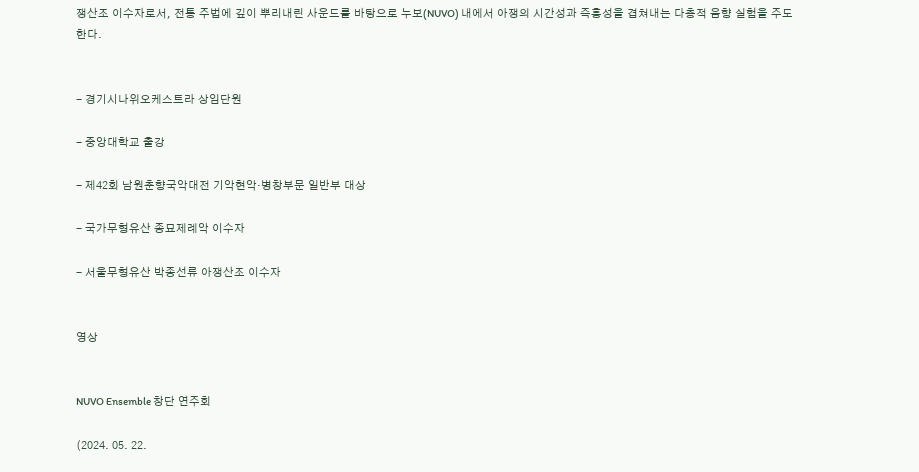쟁산조 이수자로서, 전통 주법에 깊이 뿌리내린 사운드를 바탕으로 누보(NUVO) 내에서 아쟁의 시간성과 즉흥성을 겹쳐내는 다층적 음향 실험을 주도한다.


- 경기시나위오케스트라 상임단원

- 중앙대학교 출강

- 제42회 남원춘향국악대전 기악현악·병창부문 일반부 대상

- 국가무형유산 종묘제례악 이수자

- 서울무형유산 박종선류 아쟁산조 이수자


영상


NUVO Ensemble 창단 연주회

(2024. 05. 22.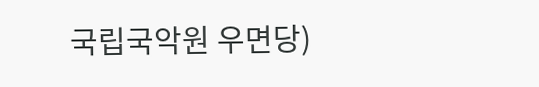국립국악원 우면당)